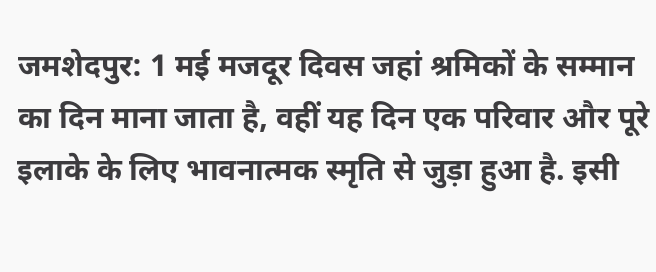जमशेदपुर: 1 मई मजदूर दिवस जहां श्रमिकों के सम्मान का दिन माना जाता है, वहीं यह दिन एक परिवार और पूरे इलाके के लिए भावनात्मक स्मृति से जुड़ा हुआ है. इसी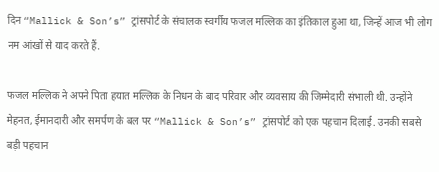दिन “Mallick & Son’s” ट्रांसपोर्ट के संचालक स्वर्गीय फजल मल्लिक का इंतिकाल हुआ था, जिन्हें आज भी लोग नम आंखों से याद करते हैं.

फजल मल्लिक ने अपने पिता हयात मल्लिक के निधन के बाद परिवार और व्यवसाय की जिम्मेदारी संभाली थी. उन्होंने मेहनत, ईमानदारी और समर्पण के बल पर “Mallick & Son’s” ट्रांसपोर्ट को एक पहचान दिलाई. उनकी सबसे बड़ी पहचान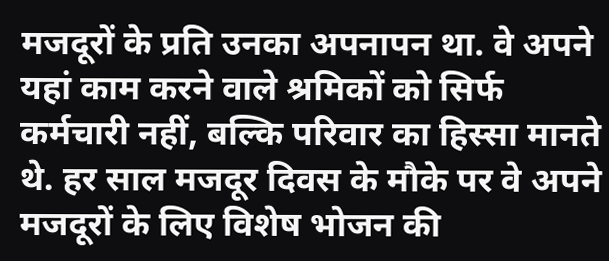मजदूरों के प्रति उनका अपनापन था. वे अपने यहां काम करने वाले श्रमिकों को सिर्फ कर्मचारी नहीं, बल्कि परिवार का हिस्सा मानते थे. हर साल मजदूर दिवस के मौके पर वे अपने मजदूरों के लिए विशेष भोजन की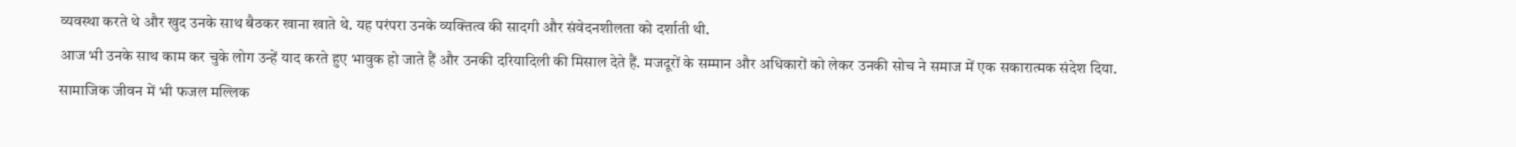व्यवस्था करते थे और खुद उनके साथ बैठकर खाना खाते थे. यह परंपरा उनके व्यक्तित्व की सादगी और संवेदनशीलता को दर्शाती थी.
आज भी उनके साथ काम कर चुके लोग उन्हें याद करते हुए भावुक हो जाते हैं और उनकी दरियादिली की मिसाल देते हैं. मजदूरों के सम्मान और अधिकारों को लेकर उनकी सोच ने समाज में एक सकारात्मक संदेश दिया.
सामाजिक जीवन में भी फजल मल्लिक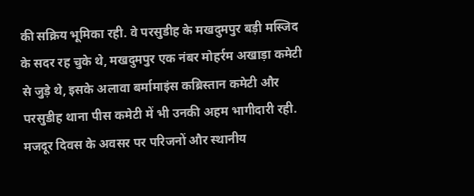की सक्रिय भूमिका रही. वे परसुडीह के मखदुमपुर बड़ी मस्जिद के सदर रह चुके थे, मखदुमपुर एक नंबर मोहर्रम अखाड़ा कमेटी से जुड़े थे, इसके अलावा बर्मामाइंस कब्रिस्तान कमेटी और परसुडीह थाना पीस कमेटी में भी उनकी अहम भागीदारी रही. मजदूर दिवस के अवसर पर परिजनों और स्थानीय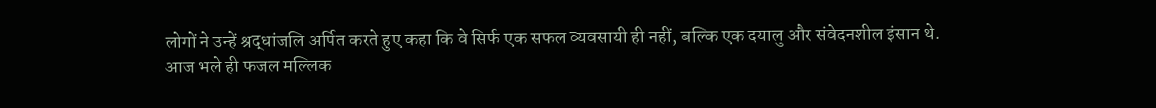लोगों ने उन्हें श्रद्धांजलि अर्पित करते हुए कहा कि वे सिर्फ एक सफल व्यवसायी ही नहीं, बल्कि एक दयालु और संवेदनशील इंसान थे.
आज भले ही फजल मल्लिक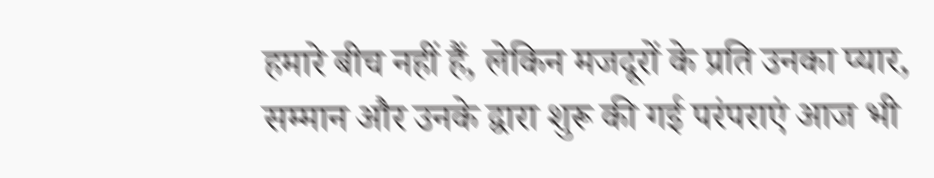हमारे बीच नहीं हैं, लेकिन मजदूरों के प्रति उनका प्यार, सम्मान और उनके द्वारा शुरू की गई परंपराएं आज भी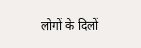लोगों के दिलों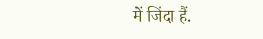में जिंदा हैं.